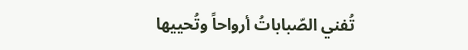تُفني الصّباباتُ أرواحاً وتُحييها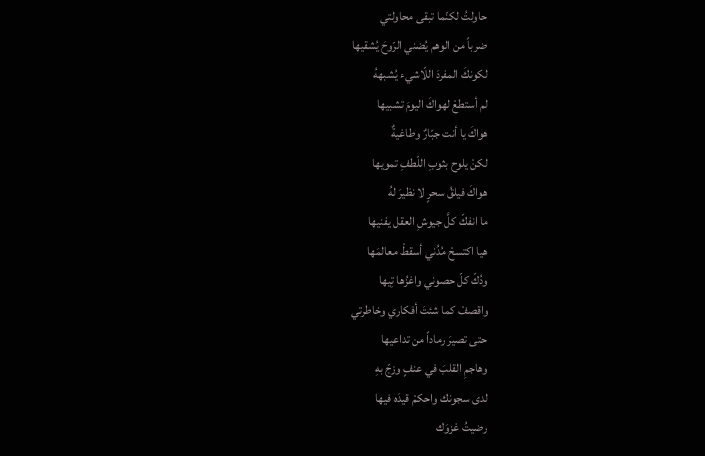حاولتُ لكنّما تبقى محاولتي
ضرباً من الوهم يُضني الرّوحَ يُشقيها
لكونكَ المفردَ اللّاشيء يُشبههُ
لم أستطعْ لهواكَ اليومَ تشبيها
هواكَ يا أنت جبّارٌ وطاغيةٌ
لكنْ يلوح بثوبِ اللّطفِ تمويها
هواكَ فيلقُ سحرٍ لا نظيرَ لهُ
ما انفكّ كلَّ جيوشِ العقل يفنيها
هيا اكتسحْ مُدُني أسقطْ معالمَها
ودُكّ كلّ حصوني واغزُها تِيها
واقصفْ كما شئتَ أفكاري وخاطرتي
حتى تصيرَ رماداً من تداعيها
وهاجمِ القلبَ في عنفٍ وزجّ بهِ
لدى سجونك واحكمْ قيدَه فيها
رضيتُ غزوَك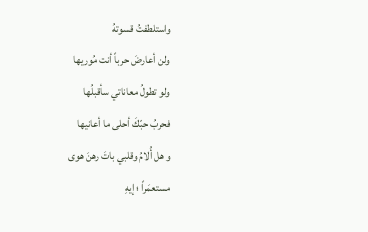واستلطفتُ قسوتهُ
ولن أعارضَ حرباً أنت مُوريها
ولو تطولُ معاناتي سأقبلُها
فحربُ حبّكَ أحلى ما أعانيها
و هل أُلامُ وقلبي باتَ رهنَ هوى
مستعمَراً ؛ إيهِ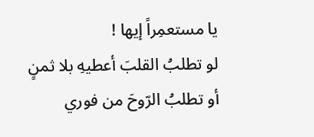يا مستعمِراً إيها !
لو تطلبُ القلبَ أعطيهِ بلا ثمنٍ
أو تطلبُ الرّوحَ من فوري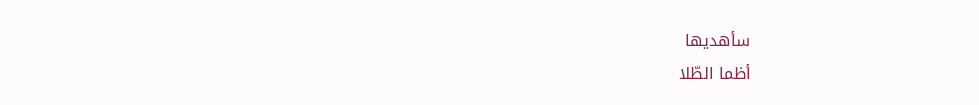سأهديها
أظما الطّلا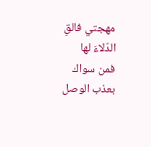مهجتي فالقِ الدّلاءَ لها
فمن سواك بعذب الوصل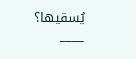يُسقيها؟
____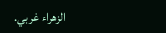الزهراء غربي.